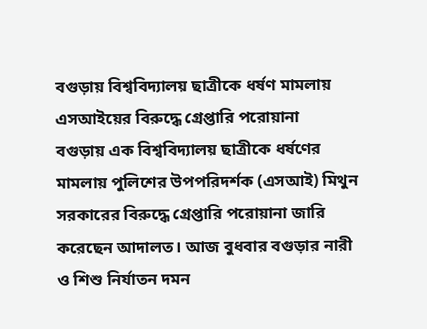বগুড়ায় বিশ্ববিদ্যালয় ছাত্রীকে ধর্ষণ মামলায় এসআইয়ের বিরুদ্ধে গ্রেপ্তারি পরোয়ানা
বগুড়ায় এক বিশ্ববিদ্যালয় ছাত্রীকে ধর্ষণের মামলায় পুলিশের উপপরিদর্শক (এসআই) মিথুন সরকারের বিরুদ্ধে গ্রেপ্তারি পরোয়ানা জারি করেছেন আদালত। আজ বুধবার বগুড়ার নারী ও শিশু নির্যাতন দমন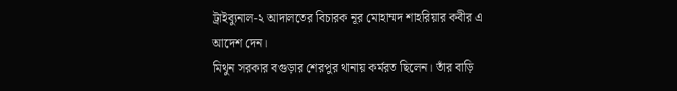ট্রাইব্যুনাল-২ আদালতের বিচারক নূর মোহাম্মদ শাহরিয়ার কবীর এ আদেশ দেন।
মিথুন সরকার বগুড়ার শেরপুর থানায় কর্মরত ছিলেন। তাঁর বাড়ি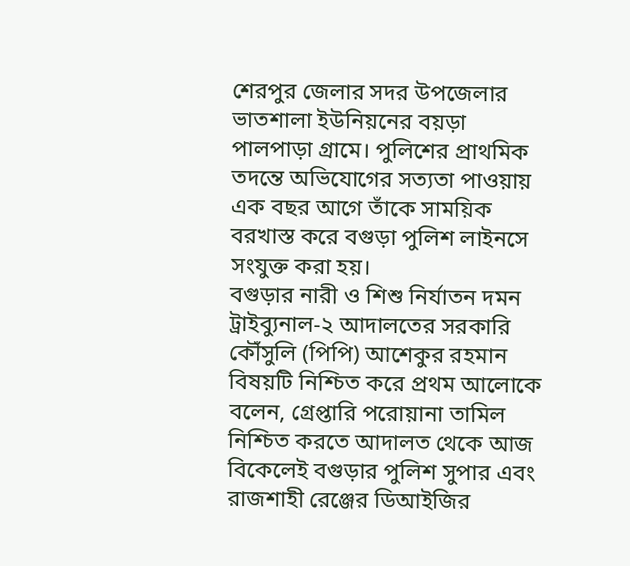শেরপুর জেলার সদর উপজেলার ভাতশালা ইউনিয়নের বয়ড়া পালপাড়া গ্রামে। পুলিশের প্রাথমিক তদন্তে অভিযোগের সত্যতা পাওয়ায় এক বছর আগে তাঁকে সাময়িক বরখাস্ত করে বগুড়া পুলিশ লাইনসে সংযুক্ত করা হয়।
বগুড়ার নারী ও শিশু নির্যাতন দমন ট্রাইব্যুনাল-২ আদালতের সরকারি কৌঁসুলি (পিপি) আশেকুর রহমান বিষয়টি নিশ্চিত করে প্রথম আলোকে বলেন, গ্রেপ্তারি পরোয়ানা তামিল নিশ্চিত করতে আদালত থেকে আজ বিকেলেই বগুড়ার পুলিশ সুপার এবং রাজশাহী রেঞ্জের ডিআইজির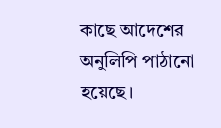কাছে আদেশের অনুলিপি পাঠানো হয়েছে।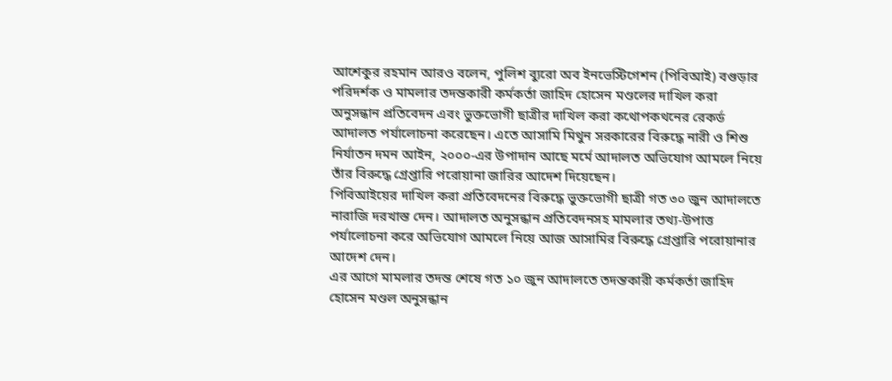আশেকুর রহমান আরও বলেন, পুলিশ ব্যুরো অব ইনভেস্টিগেশন (পিবিআই) বগুড়ার পরিদর্শক ও মামলার তদন্তকারী কর্মকর্তা জাহিদ হোসেন মণ্ডলের দাখিল করা অনুসন্ধান প্রতিবেদন এবং ভুক্তভোগী ছাত্রীর দাখিল করা কথোপকথনের রেকর্ড আদালত পর্যালোচনা করেছেন। এতে আসামি মিথুন সরকারের বিরুদ্ধে নারী ও শিশু নির্যাতন দমন আইন, ২০০০-এর উপাদান আছে মর্মে আদালত অভিযোগ আমলে নিয়ে তাঁর বিরুদ্ধে গ্রেপ্তারি পরোয়ানা জারির আদেশ দিয়েছেন।
পিবিআইয়ের দাখিল করা প্রতিবেদনের বিরুদ্ধে ভুক্তভোগী ছাত্রী গত ৩০ জুন আদালতে নারাজি দরখাস্ত দেন। আদালত অনুসন্ধান প্রতিবেদনসহ মামলার তথ্য-উপাত্ত পর্যালোচনা করে অভিযোগ আমলে নিয়ে আজ আসামির বিরুদ্ধে গ্রেপ্তারি পরোয়ানার আদেশ দেন।
এর আগে মামলার তদন্ত শেষে গত ১০ জুন আদালতে তদন্তকারী কর্মকর্তা জাহিদ হোসেন মণ্ডল অনুসন্ধান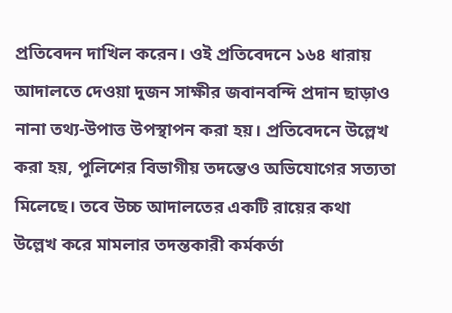প্রতিবেদন দাখিল করেন। ওই প্রতিবেদনে ১৬৪ ধারায় আদালতে দেওয়া দুজন সাক্ষীর জবানবন্দি প্রদান ছাড়াও নানা তথ্য-উপাত্ত উপস্থাপন করা হয়। প্রতিবেদনে উল্লেখ করা হয়, পুলিশের বিভাগীয় তদন্তেও অভিযোগের সত্যতা মিলেছে। তবে উচ্চ আদালতের একটি রায়ের কথা উল্লেখ করে মামলার তদন্তকারী কর্মকর্তা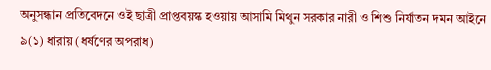অনুসন্ধান প্রতিবেদনে ওই ছাত্রী প্রাপ্তবয়স্ক হওয়ায় আসামি মিথুন সরকার নারী ও শিশু নির্যাতন দমন আইনে ৯(১) ধারায় (ধর্ষণের অপরাধ)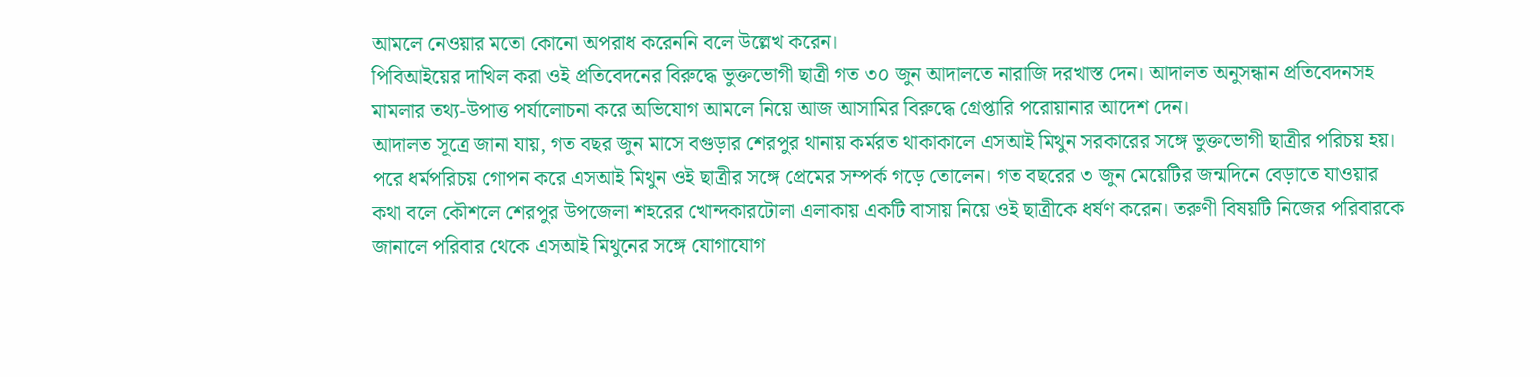আমলে নেওয়ার মতো কোনো অপরাধ করেননি বলে উল্লেখ করেন।
পিবিআইয়ের দাখিল করা ওই প্রতিবেদনের বিরুদ্ধে ভুক্তভোগী ছাত্রী গত ৩০ জুন আদালতে নারাজি দরখাস্ত দেন। আদালত অনুসন্ধান প্রতিবেদনসহ মামলার তথ্য-উপাত্ত পর্যালোচনা করে অভিযোগ আমলে নিয়ে আজ আসামির বিরুদ্ধে গ্রেপ্তারি পরোয়ানার আদেশ দেন।
আদালত সূত্রে জানা যায়, গত বছর জুন মাসে বগুড়ার শেরপুর থানায় কর্মরত থাকাকালে এসআই মিথুন সরকারের সঙ্গে ভুক্তভোগী ছাত্রীর পরিচয় হয়। পরে ধর্মপরিচয় গোপন করে এসআই মিথুন ওই ছাত্রীর সঙ্গে প্রেমের সম্পর্ক গড়ে তোলেন। গত বছরের ৩ জুন মেয়েটির জন্মদিনে বেড়াতে যাওয়ার কথা বলে কৌশলে শেরপুর উপজেলা শহরের খোন্দকারটোলা এলাকায় একটি বাসায় নিয়ে ওই ছাত্রীকে ধর্ষণ করেন। তরুণী বিষয়টি নিজের পরিবারকে জানালে পরিবার থেকে এসআই মিথুনের সঙ্গে যোগাযোগ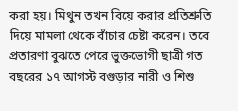করা হয়। মিথুন তখন বিয়ে করার প্রতিশ্রুতি দিয়ে মামলা থেকে বাঁচার চেষ্টা করেন। তবে প্রতারণা বুঝতে পেরে ভুক্তভোগী ছাত্রী গত বছরের ১৭ আগস্ট বগুড়ার নারী ও শিশু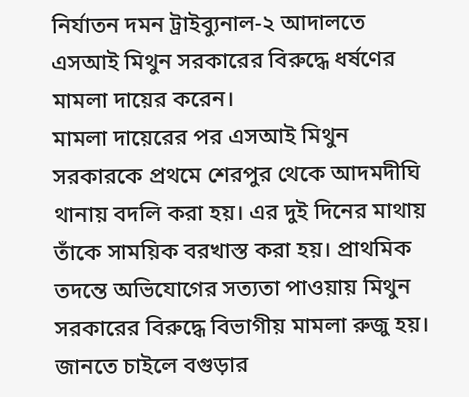নির্যাতন দমন ট্রাইব্যুনাল-২ আদালতে এসআই মিথুন সরকারের বিরুদ্ধে ধর্ষণের মামলা দায়ের করেন।
মামলা দায়েরের পর এসআই মিথুন সরকারকে প্রথমে শেরপুর থেকে আদমদীঘি থানায় বদলি করা হয়। এর দুই দিনের মাথায় তাঁকে সাময়িক বরখাস্ত করা হয়। প্রাথমিক তদন্তে অভিযোগের সত্যতা পাওয়ায় মিথুন সরকারের বিরুদ্ধে বিভাগীয় মামলা রুজু হয়।
জানতে চাইলে বগুড়ার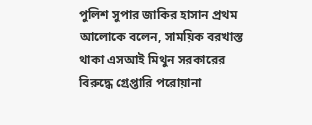পুলিশ সুপার জাকির হাসান প্রথম আলোকে বলেন, সাময়িক বরখাস্ত থাকা এসআই মিথুন সরকারের বিরুদ্ধে গ্রেপ্তারি পরোয়ানা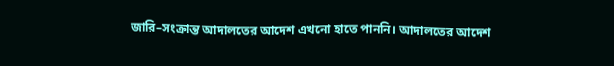জারি–সংক্রান্ত আদালতের আদেশ এখনো হাতে পাননি। আদালতের আদেশ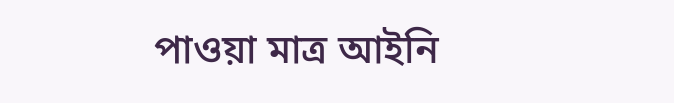পাওয়া মাত্র আইনি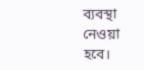ব্যবস্থা নেওয়া হবে।